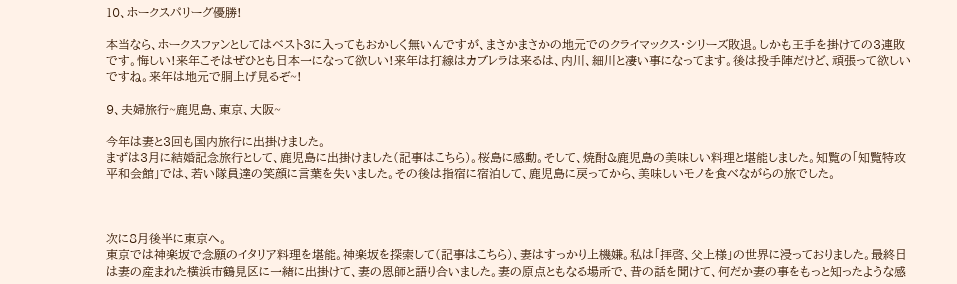10、ホークスパリーグ優勝!

本当なら、ホークスファンとしてはベスト3に入ってもおかしく無いんですが、まさかまさかの地元でのクライマックス・シリーズ敗退。しかも王手を掛けての3連敗です。悔しい!来年こそはぜひとも日本一になって欲しい!来年は打線はカブレラは来るは、内川、細川と凄い事になってます。後は投手陣だけど、頑張って欲しいですね。来年は地元で胴上げ見るぞ~!

9、夫婦旅行~鹿児島、東京、大阪~

今年は妻と3回も国内旅行に出掛けました。
まずは3月に結婚記念旅行として、鹿児島に出掛けました(記事はこちら)。桜島に感動。そして、焼酎&鹿児島の美味しい料理と堪能しました。知覧の「知覧特攻平和会館」では、若い隊員達の笑顔に言葉を失いました。その後は指宿に宿泊して、鹿児島に戻ってから、美味しいモノを食べながらの旅でした。



次に8月後半に東京へ。
東京では神楽坂で念願のイタリア料理を堪能。神楽坂を探索して(記事はこちら)、妻はすっかり上機嫌。私は「拝啓、父上様」の世界に浸っておりました。最終日は妻の産まれた横浜市鶴見区に一緒に出掛けて、妻の恩師と語り合いました。妻の原点ともなる場所で、昔の話を聞けて、何だか妻の事をもっと知ったような感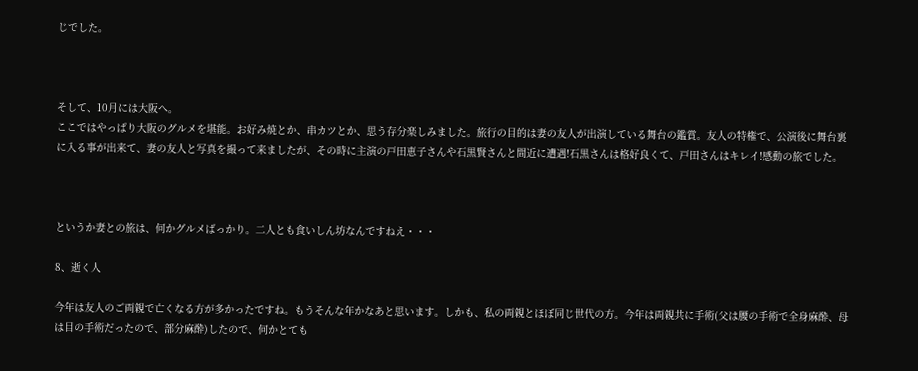じでした。



そして、10月には大阪へ。
ここではやっぱり大阪のグルメを堪能。お好み焼とか、串カツとか、思う存分楽しみました。旅行の目的は妻の友人が出演している舞台の鑑賞。友人の特権で、公演後に舞台裏に入る事が出来て、妻の友人と写真を撮って来ましたが、その時に主演の戸田恵子さんや石黒賢さんと間近に遭遇!石黒さんは格好良くて、戸田さんはキレイ!感動の旅でした。



というか妻との旅は、何かグルメばっかり。二人とも食いしん坊なんですねえ・・・

8、逝く人

今年は友人のご両親で亡くなる方が多かったですね。もうそんな年かなあと思います。しかも、私の両親とほぼ同じ世代の方。今年は両親共に手術(父は腰の手術で全身麻酔、母は目の手術だったので、部分麻酔)したので、何かとても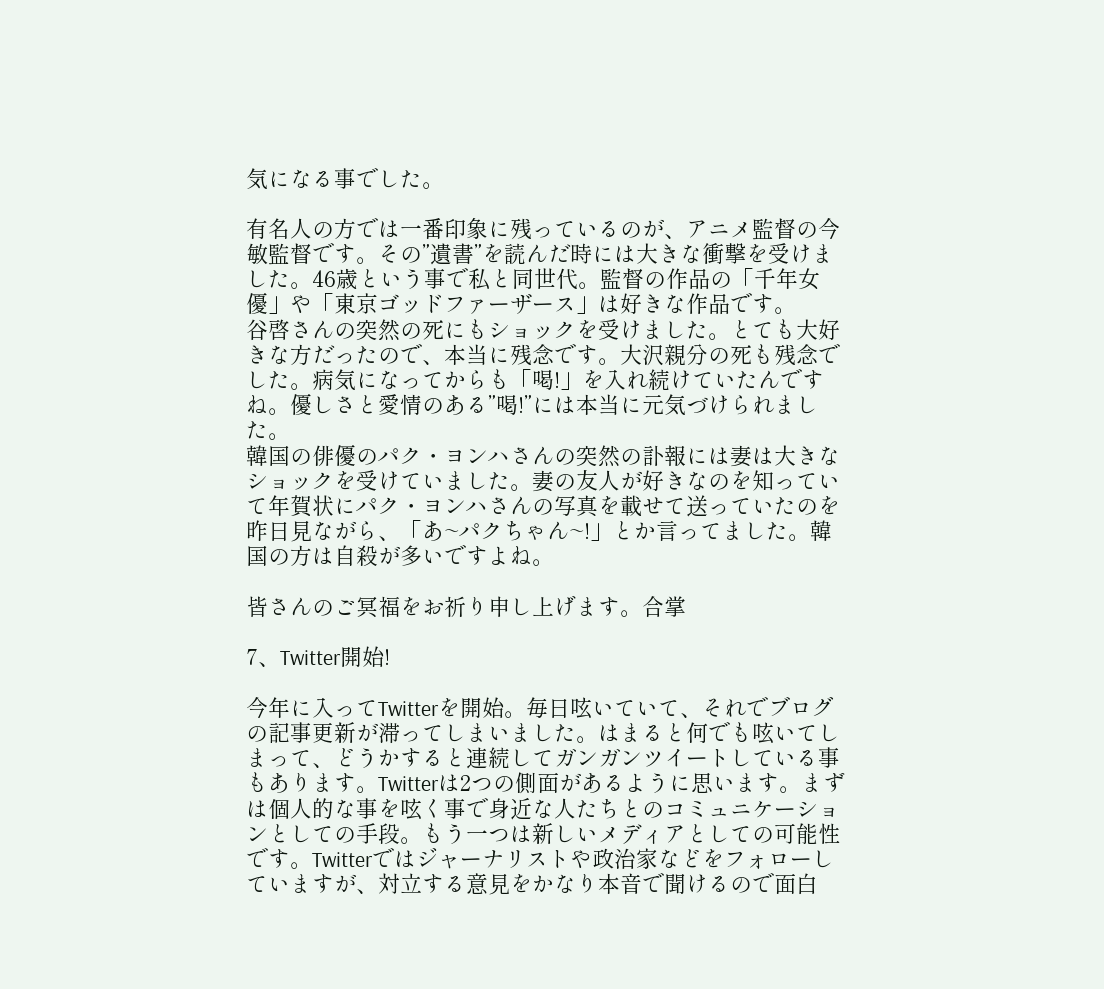気になる事でした。

有名人の方では一番印象に残っているのが、アニメ監督の今敏監督です。その”遺書”を読んだ時には大きな衝撃を受けました。46歳という事で私と同世代。監督の作品の「千年女優」や「東京ゴッドファーザース」は好きな作品です。
谷啓さんの突然の死にもショックを受けました。とても大好きな方だったので、本当に残念です。大沢親分の死も残念でした。病気になってからも「喝!」を入れ続けていたんですね。優しさと愛情のある”喝!”には本当に元気づけられました。
韓国の俳優のパク・ヨンハさんの突然の訃報には妻は大きなショックを受けていました。妻の友人が好きなのを知っていて年賀状にパク・ヨンハさんの写真を載せて送っていたのを昨日見ながら、「あ~パクちゃん~!」とか言ってました。韓国の方は自殺が多いですよね。

皆さんのご冥福をお祈り申し上げます。合掌

7、Twitter開始!

今年に入ってTwitterを開始。毎日呟いていて、それでブログの記事更新が滞ってしまいました。はまると何でも呟いてしまって、どうかすると連続してガンガンツイートしている事もあります。Twitterは2つの側面があるように思います。まずは個人的な事を呟く事で身近な人たちとのコミュニケーションとしての手段。もう一つは新しいメディアとしての可能性です。Twitterではジャーナリストや政治家などをフォローしていますが、対立する意見をかなり本音で聞けるので面白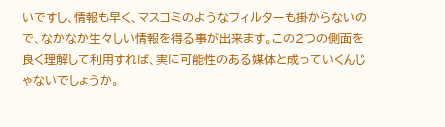いですし、情報も早く、マスコミのようなフィルターも掛からないので、なかなか生々しい情報を得る事が出来ます。この2つの側面を良く理解して利用すれば、実に可能性のある媒体と成っていくんじゃないでしょうか。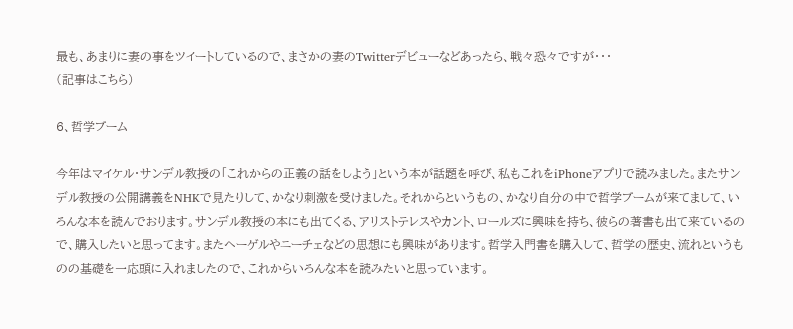最も、あまりに妻の事をツイートしているので、まさかの妻のTwitterデビューなどあったら、戦々恐々ですが・・・
(記事はこちら)

6、哲学ブーム

今年はマイケル・サンデル教授の「これからの正義の話をしよう」という本が話題を呼び、私もこれをiPhoneアプリで読みました。またサンデル教授の公開講義をNHKで見たりして、かなり刺激を受けました。それからというもの、かなり自分の中で哲学ブームが来てまして、いろんな本を読んでおります。サンデル教授の本にも出てくる、アリストテレスやカント、ロールズに興味を持ち、彼らの著書も出て来ているので、購入したいと思ってます。またヘーゲルやニーチェなどの思想にも興味があります。哲学入門書を購入して、哲学の歴史、流れというものの基礎を一応頭に入れましたので、これからいろんな本を読みたいと思っています。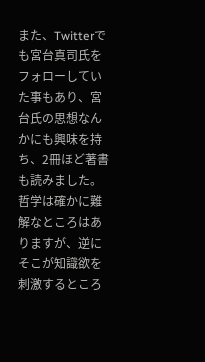また、Twitterでも宮台真司氏をフォローしていた事もあり、宮台氏の思想なんかにも興味を持ち、2冊ほど著書も読みました。
哲学は確かに難解なところはありますが、逆にそこが知識欲を刺激するところ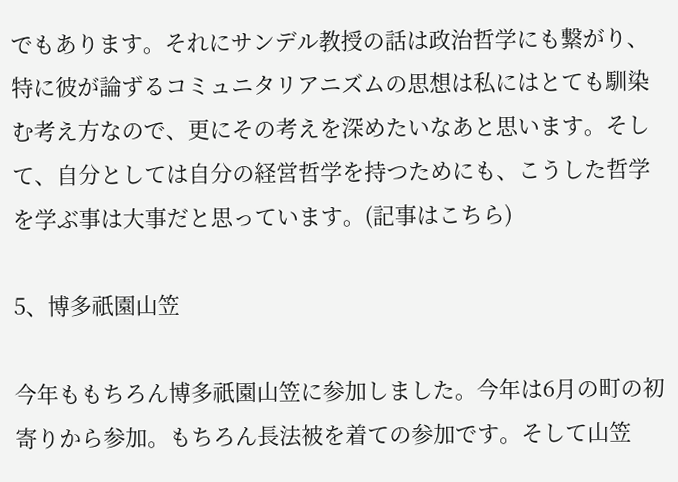でもあります。それにサンデル教授の話は政治哲学にも繋がり、特に彼が論ずるコミュニタリアニズムの思想は私にはとても馴染む考え方なので、更にその考えを深めたいなあと思います。そして、自分としては自分の経営哲学を持つためにも、こうした哲学を学ぶ事は大事だと思っています。(記事はこちら)

5、博多祇園山笠

今年ももちろん博多祇園山笠に参加しました。今年は6月の町の初寄りから参加。もちろん長法被を着ての参加です。そして山笠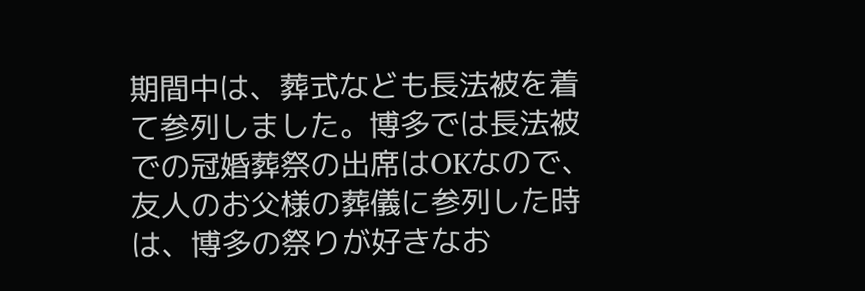期間中は、葬式なども長法被を着て参列しました。博多では長法被での冠婚葬祭の出席はOKなので、友人のお父様の葬儀に参列した時は、博多の祭りが好きなお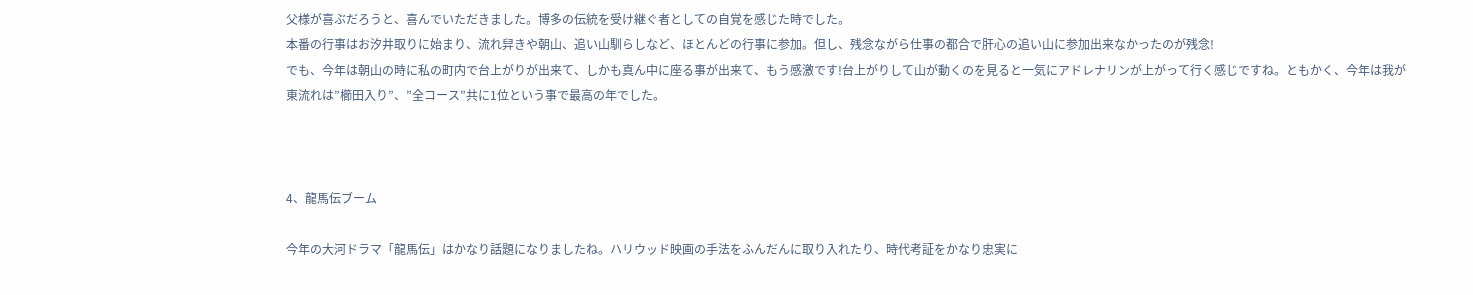父様が喜ぶだろうと、喜んでいただきました。博多の伝統を受け継ぐ者としての自覚を感じた時でした。
本番の行事はお汐井取りに始まり、流れ舁きや朝山、追い山馴らしなど、ほとんどの行事に参加。但し、残念ながら仕事の都合で肝心の追い山に参加出来なかったのが残念!
でも、今年は朝山の時に私の町内で台上がりが出来て、しかも真ん中に座る事が出来て、もう感激です!台上がりして山が動くのを見ると一気にアドレナリンが上がって行く感じですね。ともかく、今年は我が東流れは”櫛田入り”、”全コース”共に1位という事で最高の年でした。



4、龍馬伝ブーム

今年の大河ドラマ「龍馬伝」はかなり話題になりましたね。ハリウッド映画の手法をふんだんに取り入れたり、時代考証をかなり忠実に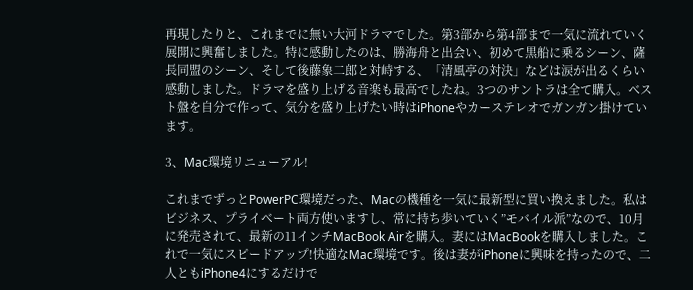再現したりと、これまでに無い大河ドラマでした。第3部から第4部まで一気に流れていく展開に興奮しました。特に感動したのは、勝海舟と出会い、初めて黒船に乗るシーン、薩長同盟のシーン、そして後藤象二郎と対峙する、「清風亭の対決」などは涙が出るくらい感動しました。ドラマを盛り上げる音楽も最高でしたね。3つのサントラは全て購入。ベスト盤を自分で作って、気分を盛り上げたい時はiPhoneやカーステレオでガンガン掛けています。

3、Mac環境リニューアル!

これまでずっとPowerPC環境だった、Macの機種を一気に最新型に買い換えました。私はビジネス、プライベート両方使いますし、常に持ち歩いていく”モバイル派”なので、10月に発売されて、最新の11インチMacBook Airを購入。妻にはMacBookを購入しました。これで一気にスピードアップ!快適なMac環境です。後は妻がiPhoneに興味を持ったので、二人ともiPhone4にするだけで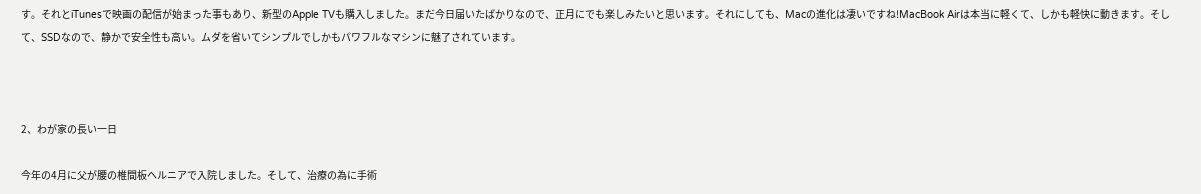す。それとiTunesで映画の配信が始まった事もあり、新型のApple TVも購入しました。まだ今日届いたばかりなので、正月にでも楽しみたいと思います。それにしても、Macの進化は凄いですね!MacBook Airは本当に軽くて、しかも軽快に動きます。そして、SSDなので、静かで安全性も高い。ムダを省いてシンプルでしかもパワフルなマシンに魅了されています。



2、わが家の長い一日

今年の4月に父が腰の椎間板ヘルニアで入院しました。そして、治療の為に手術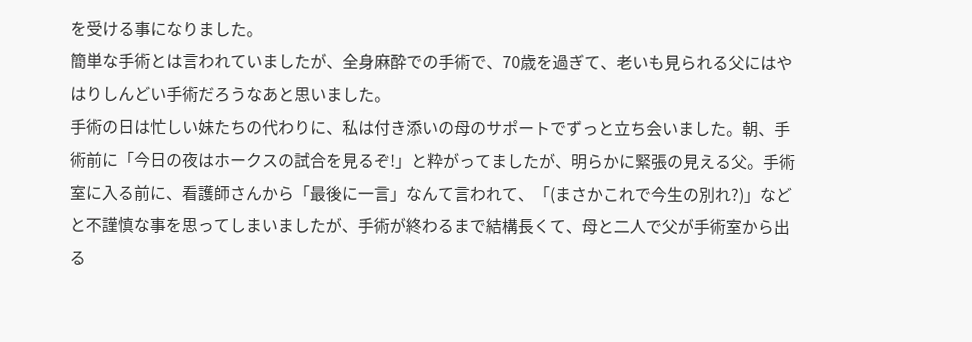を受ける事になりました。
簡単な手術とは言われていましたが、全身麻酔での手術で、70歳を過ぎて、老いも見られる父にはやはりしんどい手術だろうなあと思いました。
手術の日は忙しい妹たちの代わりに、私は付き添いの母のサポートでずっと立ち会いました。朝、手術前に「今日の夜はホークスの試合を見るぞ!」と粋がってましたが、明らかに緊張の見える父。手術室に入る前に、看護師さんから「最後に一言」なんて言われて、「(まさかこれで今生の別れ?)」などと不謹慎な事を思ってしまいましたが、手術が終わるまで結構長くて、母と二人で父が手術室から出る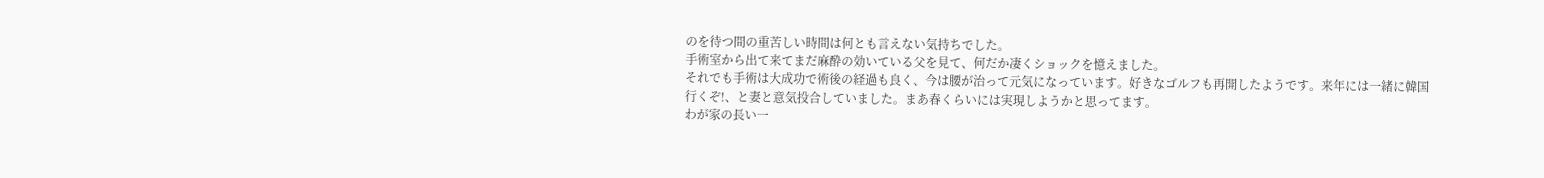のを待つ間の重苦しい時間は何とも言えない気持ちでした。
手術室から出て来てまだ麻酔の効いている父を見て、何だか凄くショックを憶えました。
それでも手術は大成功で術後の経過も良く、今は腰が治って元気になっています。好きなゴルフも再開したようです。来年には一緒に韓国行くぞ!、と妻と意気投合していました。まあ春くらいには実現しようかと思ってます。
わが家の長い一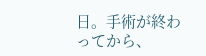日。手術が終わってから、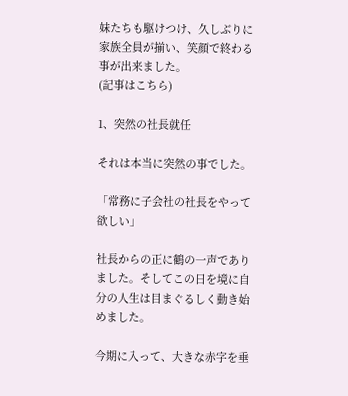妹たちも駆けつけ、久しぶりに家族全員が揃い、笑顔で終わる事が出来ました。
(記事はこちら)

1、突然の社長就任

それは本当に突然の事でした。

「常務に子会社の社長をやって欲しい」

社長からの正に鶴の一声でありました。そしてこの日を境に自分の人生は目まぐるしく動き始めました。

今期に入って、大きな赤字を垂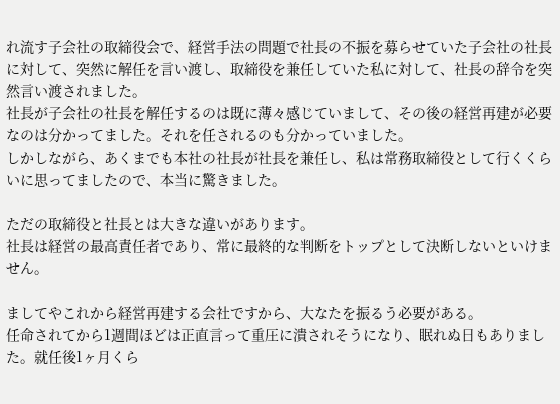れ流す子会社の取締役会で、経営手法の問題で社長の不振を募らせていた子会社の社長に対して、突然に解任を言い渡し、取締役を兼任していた私に対して、社長の辞令を突然言い渡されました。
社長が子会社の社長を解任するのは既に薄々感じていまして、その後の経営再建が必要なのは分かってました。それを任されるのも分かっていました。
しかしながら、あくまでも本社の社長が社長を兼任し、私は常務取締役として行くくらいに思ってましたので、本当に驚きました。

ただの取締役と社長とは大きな違いがあります。
社長は経営の最高責任者であり、常に最終的な判断をトップとして決断しないといけません。

ましてやこれから経営再建する会社ですから、大なたを振るう必要がある。
任命されてから1週間ほどは正直言って重圧に潰されそうになり、眠れぬ日もありました。就任後1ヶ月くら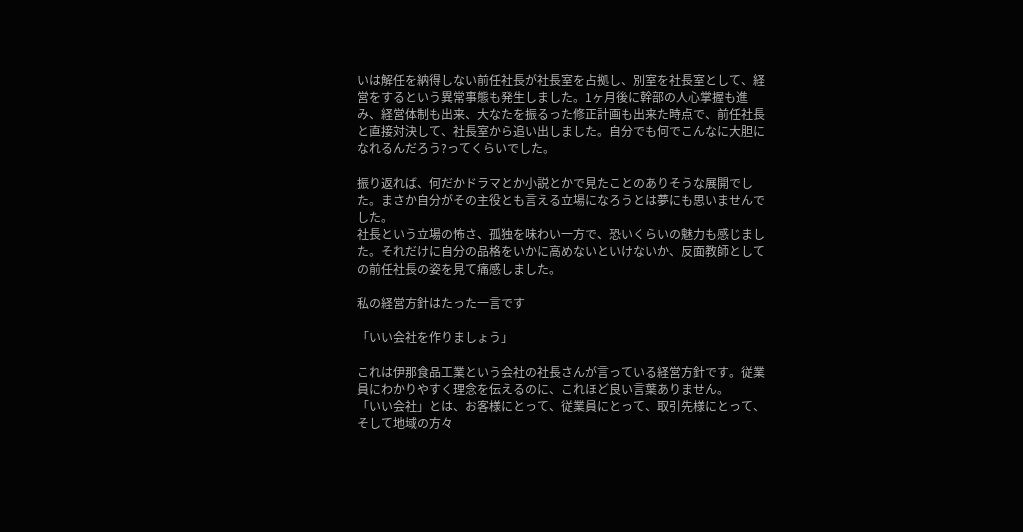いは解任を納得しない前任社長が社長室を占拠し、別室を社長室として、経営をするという異常事態も発生しました。1ヶ月後に幹部の人心掌握も進み、経営体制も出来、大なたを振るった修正計画も出来た時点で、前任社長と直接対決して、社長室から追い出しました。自分でも何でこんなに大胆になれるんだろう?ってくらいでした。

振り返れば、何だかドラマとか小説とかで見たことのありそうな展開でした。まさか自分がその主役とも言える立場になろうとは夢にも思いませんでした。
社長という立場の怖さ、孤独を味わい一方で、恐いくらいの魅力も感じました。それだけに自分の品格をいかに高めないといけないか、反面教師としての前任社長の姿を見て痛感しました。

私の経営方針はたった一言です

「いい会社を作りましょう」

これは伊那食品工業という会社の社長さんが言っている経営方針です。従業員にわかりやすく理念を伝えるのに、これほど良い言葉ありません。
「いい会社」とは、お客様にとって、従業員にとって、取引先様にとって、そして地域の方々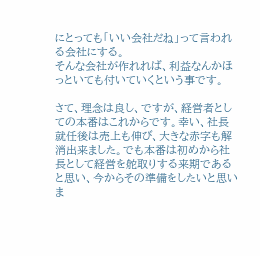にとっても「いい会社だね」って言われる会社にする。
そんな会社が作れれば、利益なんかほっといても付いていくという事です。

さて、理念は良し、ですが、経営者としての本番はこれからです。幸い、社長就任後は売上も伸び、大きな赤字も解消出来ました。でも本番は初めから社長として経営を舵取りする来期であると思い、今からその準備をしたいと思いま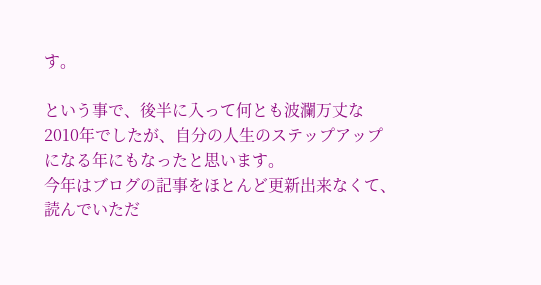す。

という事で、後半に入って何とも波瀾万丈な2010年でしたが、自分の人生のステップアップになる年にもなったと思います。
今年はブログの記事をほとんど更新出来なくて、読んでいただ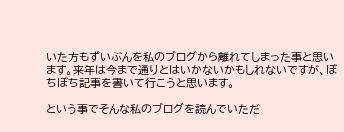いた方もずいぶんを私のブログから離れてしまった事と思います。来年は今まで通りとはいかないかもしれないですが、ぼちぼち記事を書いて行こうと思います。

という事でそんな私のブログを読んでいただ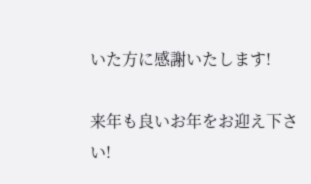いた方に感謝いたします!

来年も良いお年をお迎え下さい!